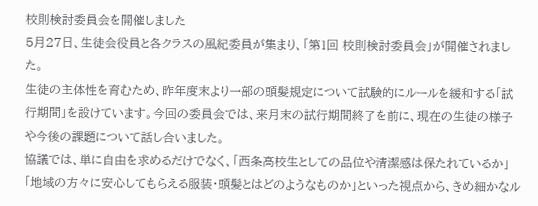校則検討委員会を開催しました
5月27日、生徒会役員と各クラスの風紀委員が集まり、「第1回 校則検討委員会」が開催されました。
生徒の主体性を育むため、昨年度末より一部の頭髪規定について試験的にルールを緩和する「試行期間」を設けています。今回の委員会では、来月末の試行期間終了を前に、現在の生徒の様子や今後の課題について話し合いました。
協議では、単に自由を求めるだけでなく、「西条高校生としての品位や清潔感は保たれているか」「地域の方々に安心してもらえる服装・頭髪とはどのようなものか」といった視点から、きめ細かなル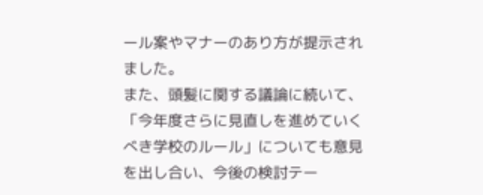ール案やマナーのあり方が提示されました。
また、頭髪に関する議論に続いて、「今年度さらに見直しを進めていくべき学校のルール」についても意見を出し合い、今後の検討テー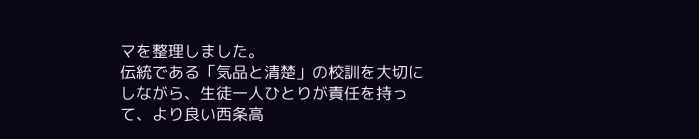マを整理しました。
伝統である「気品と清楚」の校訓を大切にしながら、生徒一人ひとりが責任を持って、より良い西条高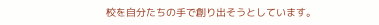校を自分たちの手で創り出そうとしています。